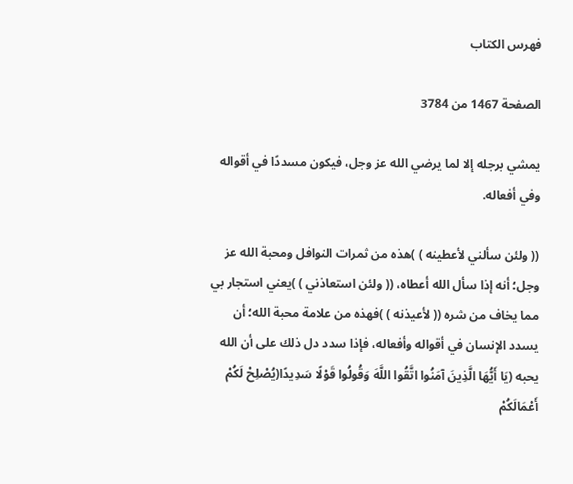فهرس الكتاب

الصفحة 1467 من 3784

يمشي برجله إلا لما يرضي الله عز وجل، فيكون مسددًا في أقواله وفي أفعاله.

(( ولئن سألني لأعطينه ) )هذه من ثمرات النوافل ومحبة الله عز وجل؛ أنه إذا سأل الله أعطاه، (( ولئن استعاذني ) )يعني استجار بي مما يخاف من شره (( لأعيذنه ) )فهذه من علامة محبة الله؛ أن يسدد الإنسان في أقواله وأفعاله، فإذا سدد دل ذلك على أن الله يحبه (يَا أَيُّهَا الَّذِينَ آمَنُوا اتَّقُوا اللَّهَ وَقُولُوا قَوْلًا سَدِيدًا(يُصْلِحْ لَكُمْ أَعْمَالَكُمْ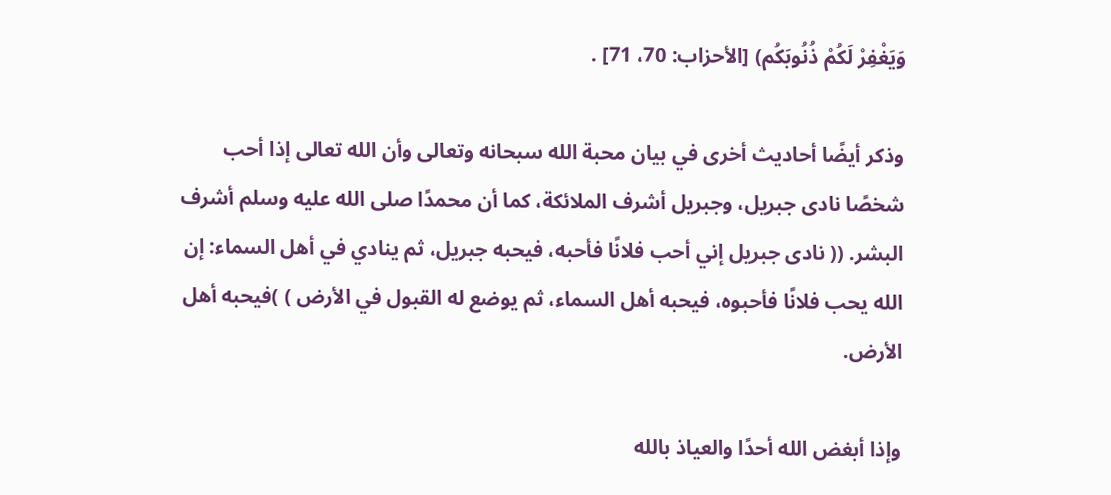وَيَغْفِرْ لَكُمْ ذُنُوبَكُم) [الأحزاب: 70، 71] .

وذكر أيضًا أحاديث أخرى في بيان محبة الله سبحانه وتعالى وأن الله تعالى إذا أحب شخصًا نادى جبريل، وجبريل أشرف الملائكة، كما أن محمدًا صلى الله عليه وسلم أشرف البشر. (( نادى جبريل إني أحب فلانًا فأحبه، فيحبه جبريل، ثم ينادي في أهل السماء: إن الله يحب فلانًا فأحبوه، فيحبه أهل السماء، ثم يوضع له القبول في الأرض ) )فيحبه أهل الأرض.

وإذا أبغض الله أحدًا والعياذ بالله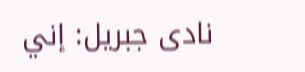نادى جبريل: إني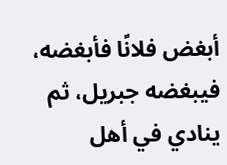أبغض فلانًا فأبغضه، فيبغضه جبريل، ثم ينادي في أهل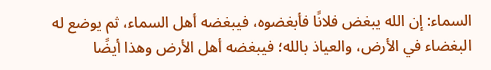السماء: إن الله يبغض فلانًا فأبغضوه، فيبغضه أهل السماء، ثم يوضع له البغضاء في الأرض، والعياذ بالله؛ فيبغضه أهل الأرض وهذا أيضًا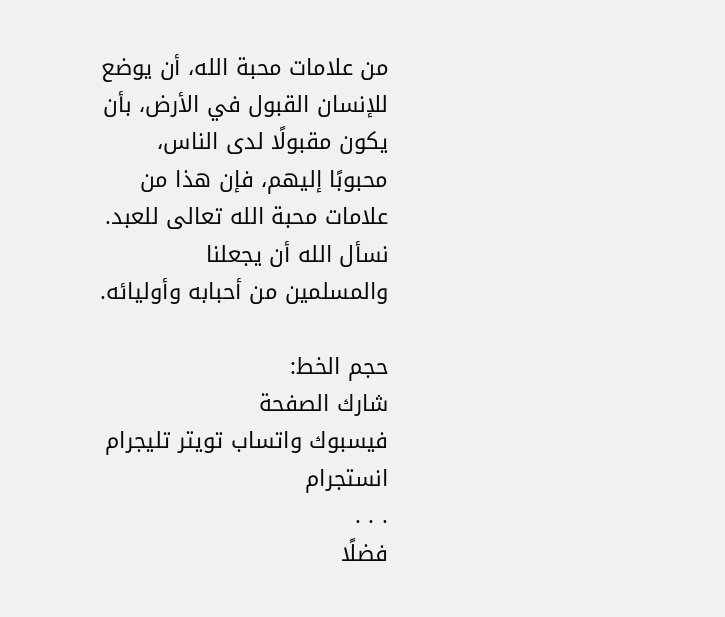من علامات محبة الله، أن يوضع للإنسان القبول في الأرض، بأن يكون مقبولًا لدى الناس، محبوبًا إليهم، فإن هذا من علامات محبة الله تعالى للعبد. نسأل الله أن يجعلنا والمسلمين من أحبابه وأوليائه.

حجم الخط:
شارك الصفحة
فيسبوك واتساب تويتر تليجرام انستجرام
. . .
فضلًا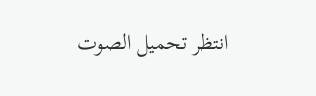انتظر تحميل الصوت